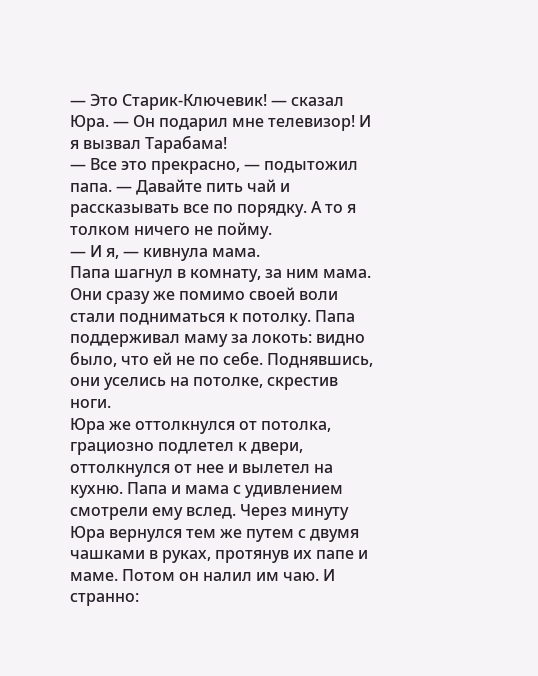— Это Старик-Ключевик! — сказал Юра. — Он подарил мне телевизор! И я вызвал Тарабама!
— Все это прекрасно, — подытожил папа. — Давайте пить чай и рассказывать все по порядку. А то я толком ничего не пойму.
— И я, — кивнула мама.
Папа шагнул в комнату, за ним мама. Они сразу же помимо своей воли стали подниматься к потолку. Папа поддерживал маму за локоть: видно было, что ей не по себе. Поднявшись, они уселись на потолке, скрестив ноги.
Юра же оттолкнулся от потолка, грациозно подлетел к двери, оттолкнулся от нее и вылетел на кухню. Папа и мама с удивлением смотрели ему вслед. Через минуту Юра вернулся тем же путем с двумя чашками в руках, протянув их папе и маме. Потом он налил им чаю. И странно: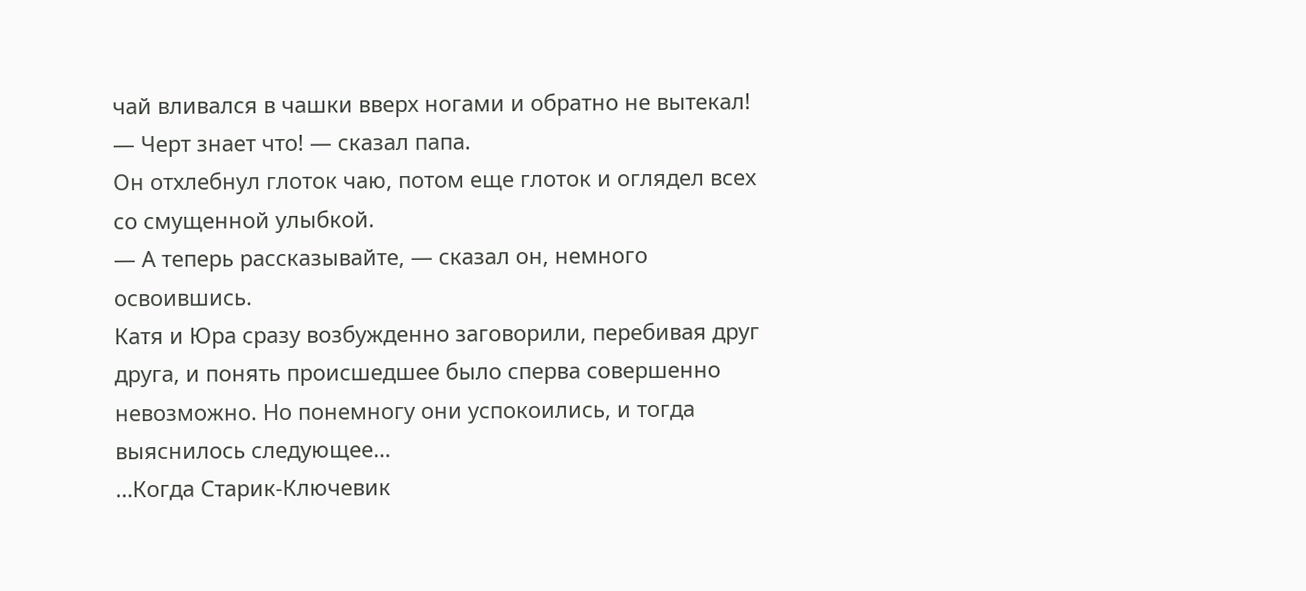чай вливался в чашки вверх ногами и обратно не вытекал!
— Черт знает что! — сказал папа.
Он отхлебнул глоток чаю, потом еще глоток и оглядел всех со смущенной улыбкой.
— А теперь рассказывайте, — сказал он, немного освоившись.
Катя и Юра сразу возбужденно заговорили, перебивая друг друга, и понять происшедшее было сперва совершенно невозможно. Но понемногу они успокоились, и тогда выяснилось следующее…
…Когда Старик-Ключевик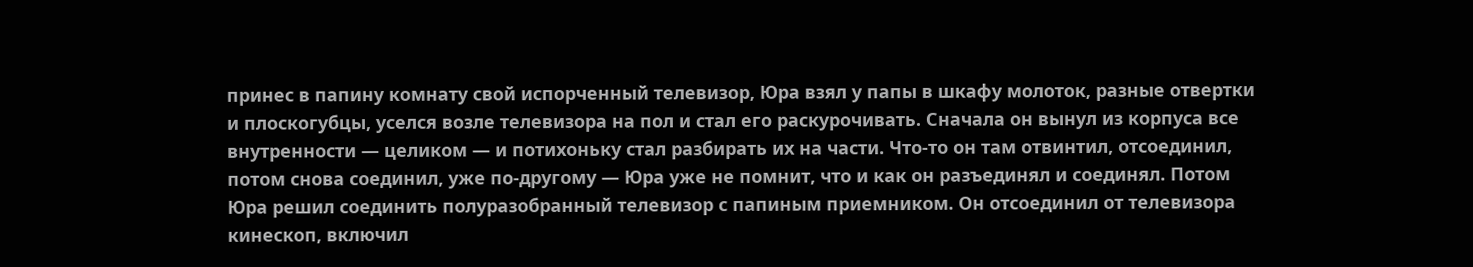принес в папину комнату свой испорченный телевизор, Юра взял у папы в шкафу молоток, разные отвертки и плоскогубцы, уселся возле телевизора на пол и стал его раскурочивать. Сначала он вынул из корпуса все внутренности — целиком — и потихоньку стал разбирать их на части. Что-то он там отвинтил, отсоединил, потом снова соединил, уже по-другому — Юра уже не помнит, что и как он разъединял и соединял. Потом Юра решил соединить полуразобранный телевизор с папиным приемником. Он отсоединил от телевизора кинескоп, включил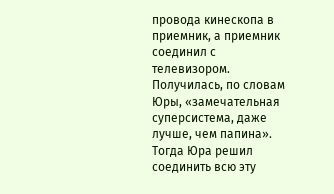провода кинескопа в приемник, а приемник соединил с телевизором. Получилась, по словам Юры, «замечательная суперсистема, даже лучше, чем папина». Тогда Юра решил соединить всю эту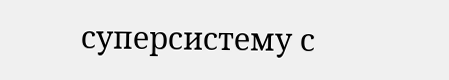суперсистему с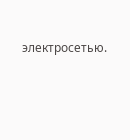электросетью.